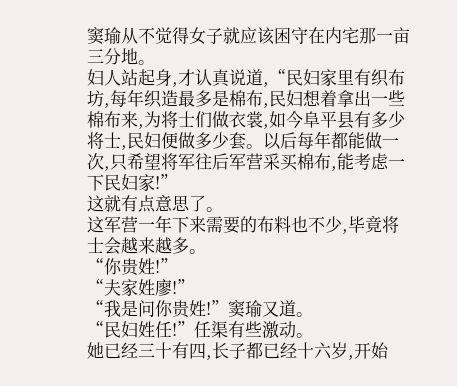窦瑜从不觉得女子就应该困守在内宅那一亩三分地。
妇人站起身,才认真说道,“民妇家里有织布坊,每年织造最多是棉布,民妇想着拿出一些棉布来,为将士们做衣裳,如今阜平县有多少将士,民妇便做多少套。以后每年都能做一次,只希望将军往后军营采买棉布,能考虑一下民妇家!”
这就有点意思了。
这军营一年下来需要的布料也不少,毕竟将士会越来越多。
“你贵姓!”
“夫家姓廖!”
“我是问你贵姓!”窦瑜又道。
“民妇姓任!”任渠有些激动。
她已经三十有四,长子都已经十六岁,开始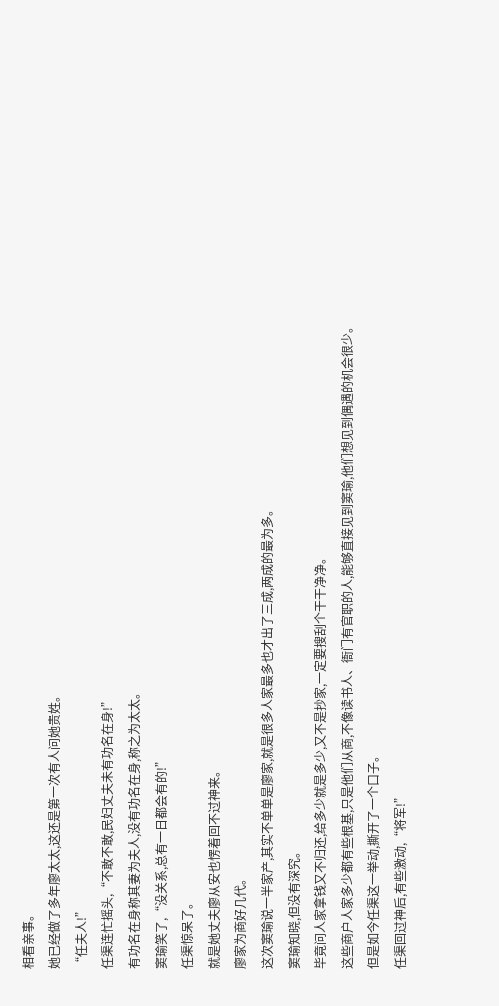相看亲事。
她已经做了多年廖太太,这还是第一次有人问她贵姓。
“任夫人!”
任渠连忙摇头,“不敢不敢,民妇丈夫未有功名在身!”
有功名在身称其妻为夫人,没有功名在身,称之为太太。
窦瑜笑了,“没关系,总有一日都会有的!”
任渠惊呆了。
就是她丈夫廖从安也愣着回不过神来。
廖家为商好几代。
这次窦瑜说一半家产,其实不单单是廖家,就是很多人家最多也才出了三成,两成的最为多。
窦瑜知晓,但没有深究。
毕竟问人家拿钱又不归还,给多少就是多少,又不是抄家,一定要搜刮个干干净净。
这些商户人家多少都有些根基,只是他们从商,不像读书人、衙门有官职的人,能够直接见到窦瑜,他们想见到偶遇的机会很少。
但是如今任渠这一举动,撕开了一个口子。
任渠回过神后,有些激动,“将军!”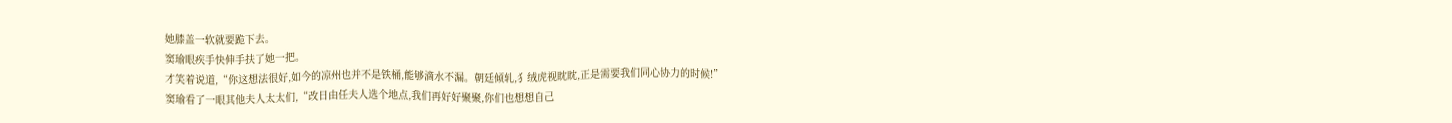她膝盖一软就要跪下去。
窦瑜眼疾手快伸手扶了她一把。
才笑着说道,“你这想法很好,如今的凉州也并不是铁桶,能够滴水不漏。朝廷倾轧,犭绒虎视眈眈,正是需要我们同心协力的时候!”
窦瑜看了一眼其他夫人太太们,“改日由任夫人选个地点,我们再好好聚聚,你们也想想自己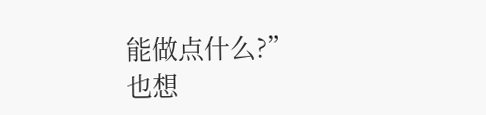能做点什么?”
也想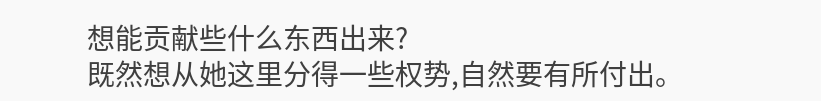想能贡献些什么东西出来?
既然想从她这里分得一些权势,自然要有所付出。